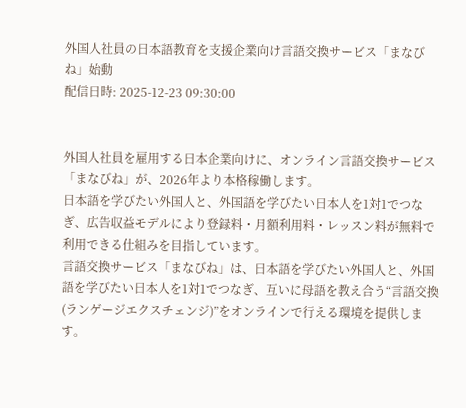外国人社員の日本語教育を支援企業向け言語交換サービス「まなびね」始動
配信日時: 2025-12-23 09:30:00


外国人社員を雇用する日本企業向けに、オンライン言語交換サービス「まなびね」が、2026年より本格稼働します。
日本語を学びたい外国人と、外国語を学びたい日本人を1対1でつなぎ、広告収益モデルにより登録料・月額利用料・レッスン料が無料で利用できる仕組みを目指しています。
言語交換サービス「まなびね」は、日本語を学びたい外国人と、外国語を学びたい日本人を1対1でつなぎ、互いに母語を教え合う“言語交換(ランゲージエクスチェンジ)”をオンラインで行える環境を提供します。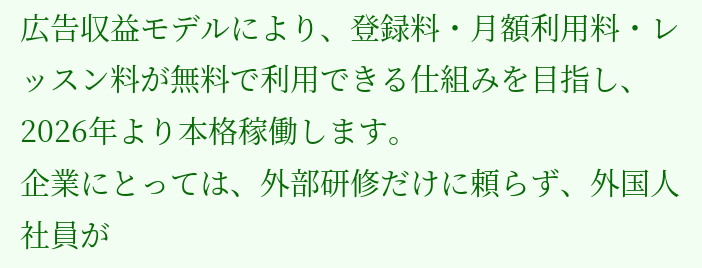広告収益モデルにより、登録料・月額利用料・レッスン料が無料で利用できる仕組みを目指し、2026年より本格稼働します。
企業にとっては、外部研修だけに頼らず、外国人社員が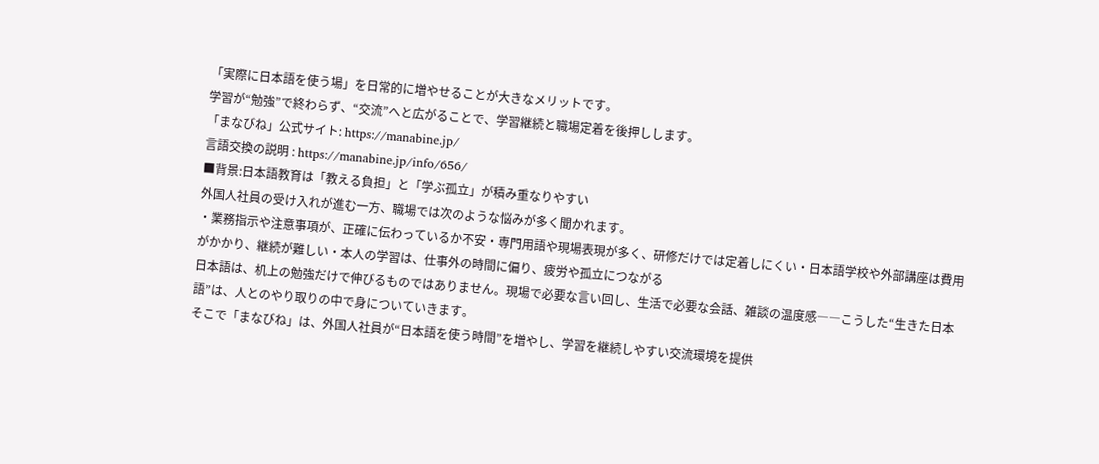「実際に日本語を使う場」を日常的に増やせることが大きなメリットです。
学習が“勉強”で終わらず、“交流”へと広がることで、学習継続と職場定着を後押しします。
「まなびね」公式サイト: https://manabine.jp/
言語交換の説明 : https://manabine.jp/info/656/
■背景:日本語教育は「教える負担」と「学ぶ孤立」が積み重なりやすい
外国人社員の受け入れが進む一方、職場では次のような悩みが多く聞かれます。
・業務指示や注意事項が、正確に伝わっているか不安・専門用語や現場表現が多く、研修だけでは定着しにくい・日本語学校や外部講座は費用がかかり、継続が難しい・本人の学習は、仕事外の時間に偏り、疲労や孤立につながる
日本語は、机上の勉強だけで伸びるものではありません。現場で必要な言い回し、生活で必要な会話、雑談の温度感――こうした“生きた日本語”は、人とのやり取りの中で身についていきます。
そこで「まなびね」は、外国人社員が“日本語を使う時間”を増やし、学習を継続しやすい交流環境を提供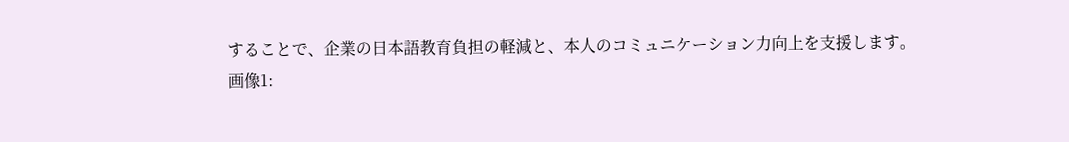することで、企業の日本語教育負担の軽減と、本人のコミュニケーション力向上を支援します。
画像1: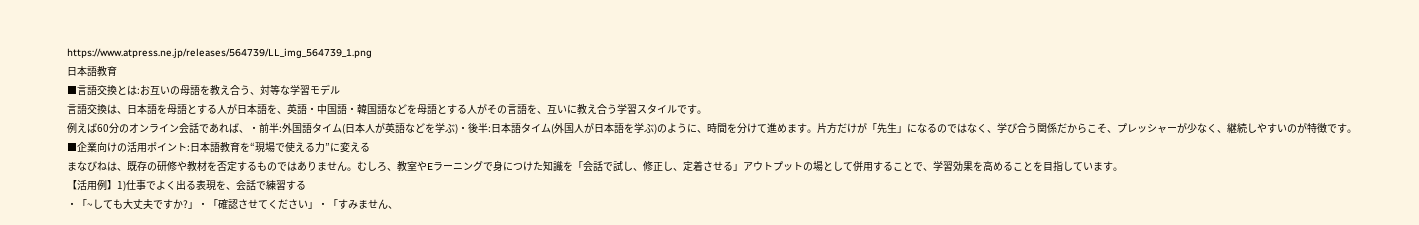https://www.atpress.ne.jp/releases/564739/LL_img_564739_1.png
日本語教育
■言語交換とは:お互いの母語を教え合う、対等な学習モデル
言語交換は、日本語を母語とする人が日本語を、英語・中国語・韓国語などを母語とする人がその言語を、互いに教え合う学習スタイルです。
例えば60分のオンライン会話であれば、・前半:外国語タイム(日本人が英語などを学ぶ)・後半:日本語タイム(外国人が日本語を学ぶ)のように、時間を分けて進めます。片方だけが「先生」になるのではなく、学び合う関係だからこそ、プレッシャーが少なく、継続しやすいのが特徴です。
■企業向けの活用ポイント:日本語教育を“現場で使える力”に変える
まなびねは、既存の研修や教材を否定するものではありません。むしろ、教室やEラーニングで身につけた知識を「会話で試し、修正し、定着させる」アウトプットの場として併用することで、学習効果を高めることを目指しています。
【活用例】1)仕事でよく出る表現を、会話で練習する
・「~しても大丈夫ですか?」・「確認させてください」・「すみません、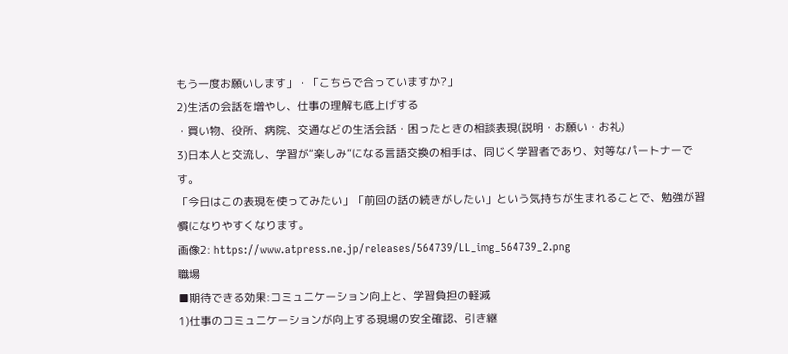もう一度お願いします」・「こちらで合っていますか?」
2)生活の会話を増やし、仕事の理解も底上げする
・買い物、役所、病院、交通などの生活会話・困ったときの相談表現(説明・お願い・お礼)
3)日本人と交流し、学習が“楽しみ”になる言語交換の相手は、同じく学習者であり、対等なパートナーです。
「今日はこの表現を使ってみたい」「前回の話の続きがしたい」という気持ちが生まれることで、勉強が習慣になりやすくなります。
画像2: https://www.atpress.ne.jp/releases/564739/LL_img_564739_2.png
職場
■期待できる効果:コミュニケーション向上と、学習負担の軽減
1)仕事のコミュニケーションが向上する現場の安全確認、引き継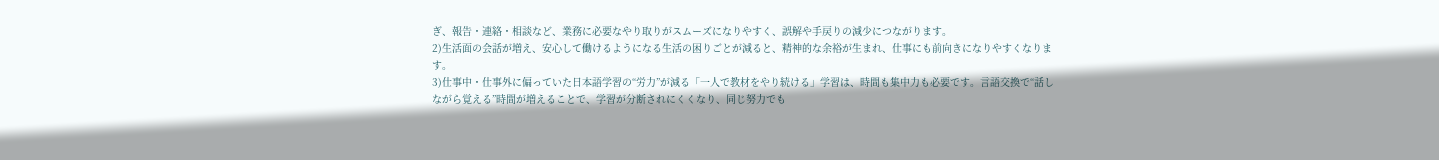ぎ、報告・連絡・相談など、業務に必要なやり取りがスムーズになりやすく、誤解や手戻りの減少につながります。
2)生活面の会話が増え、安心して働けるようになる生活の困りごとが減ると、精神的な余裕が生まれ、仕事にも前向きになりやすくなります。
3)仕事中・仕事外に偏っていた日本語学習の“労力”が減る「一人で教材をやり続ける」学習は、時間も集中力も必要です。言語交換で“話しながら覚える”時間が増えることで、学習が分断されにくくなり、同じ努力でも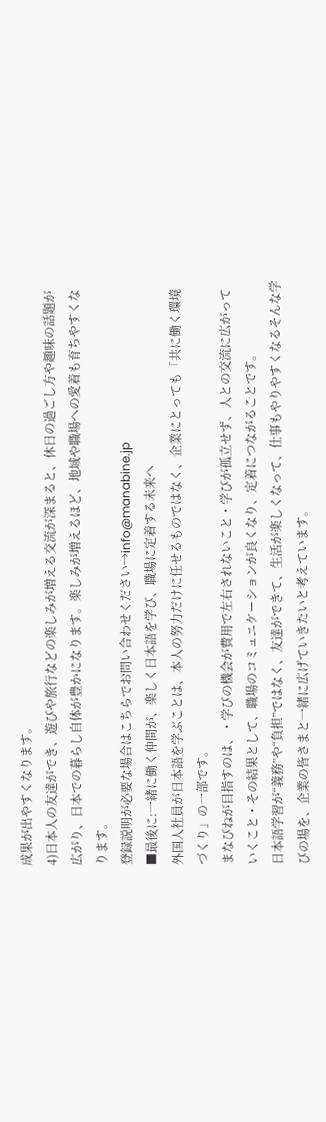成果が出やすくなります。
4)日本人の友達ができ、遊びや旅行などの楽しみが増える交流が深まると、休日の過ごし方や趣味の話題が広がり、日本での暮らし自体が豊かになります。楽しみが増えるほど、地域や職場への愛着も育ちやすくなります。
登録説明が必要な場合はこちらでお問い合わせください→info@manabine.jp
■最後に:一緒に働く仲間が、楽しく日本語を学び、職場に定着する未来へ
外国人社員が日本語を学ぶことは、本人の努力だけに任せるものではなく、企業にとっても「共に働く環境づくり」の一部です。
まなびねが目指すのは、・学びの機会が費用で左右されないこと・学びが孤立せず、人との交流に広がっていくこと・その結果として、職場のコミュニケーションが良くなり、定着につながることです。
日本語学習が“義務”や“負担”ではなく、友達ができて、生活が楽しくなって、仕事もやりやすくなるそんな学びの場を、企業の皆さまと一緒に広げていきたいと考えています。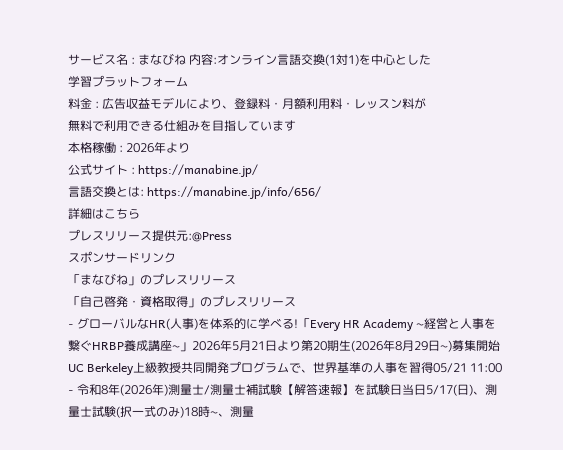サービス名 : まなびね 内容:オンライン言語交換(1対1)を中心とした
学習プラットフォーム
料金 : 広告収益モデルにより、登録料・月額利用料・レッスン料が
無料で利用できる仕組みを目指しています
本格稼働 : 2026年より
公式サイト : https://manabine.jp/
言語交換とは: https://manabine.jp/info/656/
詳細はこちら
プレスリリース提供元:@Press
スポンサードリンク
「まなびね」のプレスリリース
「自己啓発・資格取得」のプレスリリース
- グローバルなHR(人事)を体系的に学べる!「Every HR Academy ~経営と人事を繋ぐHRBP養成講座~」2026年5月21日より第20期生(2026年8月29日~)募集開始 UC Berkeley上級教授共同開発プログラムで、世界基準の人事を習得05/21 11:00
- 令和8年(2026年)測量士/測量士補試験【解答速報】を試験日当日5/17(日)、測量士試験(択一式のみ)18時~、測量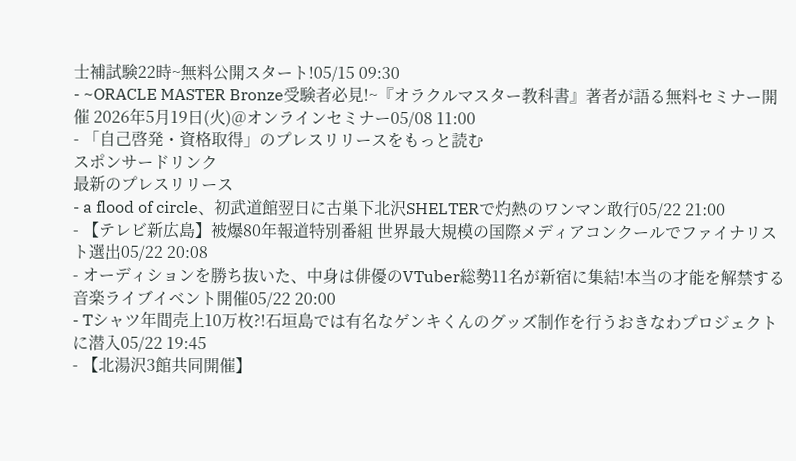士補試験22時~無料公開スタート!05/15 09:30
- ~ORACLE MASTER Bronze受験者必見!~『オラクルマスター教科書』著者が語る無料セミナー開催 2026年5月19日(火)@オンラインセミナー05/08 11:00
- 「自己啓発・資格取得」のプレスリリースをもっと読む
スポンサードリンク
最新のプレスリリース
- a flood of circle、初武道館翌日に古巣下北沢SHELTERで灼熱のワンマン敢行05/22 21:00
- 【テレビ新広島】被爆80年報道特別番組 世界最大規模の国際メディアコンクールでファイナリスト選出05/22 20:08
- オーディションを勝ち抜いた、中身は俳優のVTuber総勢11名が新宿に集結!本当の才能を解禁する 音楽ライブイベント開催05/22 20:00
- Tシャツ年間売上10万枚?!石垣島では有名なゲンキくんのグッズ制作を行うおきなわプロジェクトに潜入05/22 19:45
- 【北湯沢3館共同開催】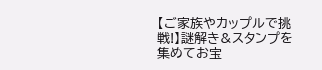【ご家族やカップルで挑戦!】謎解き&スタンプを集めてお宝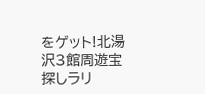をゲット!北湯沢3館周遊宝探しラリ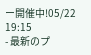ー開催中!05/22 19:15
- 最新のプ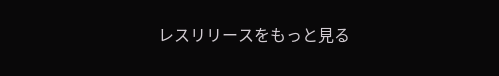レスリリースをもっと見る